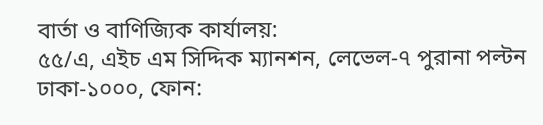বার্তা ও বাণিজ্যিক কার্যালয়:
৫৫/এ, এইচ এম সিদ্দিক ম্যানশন, লেভেল-৭ পুরানা পল্টন
ঢাকা-১০০০, ফোন: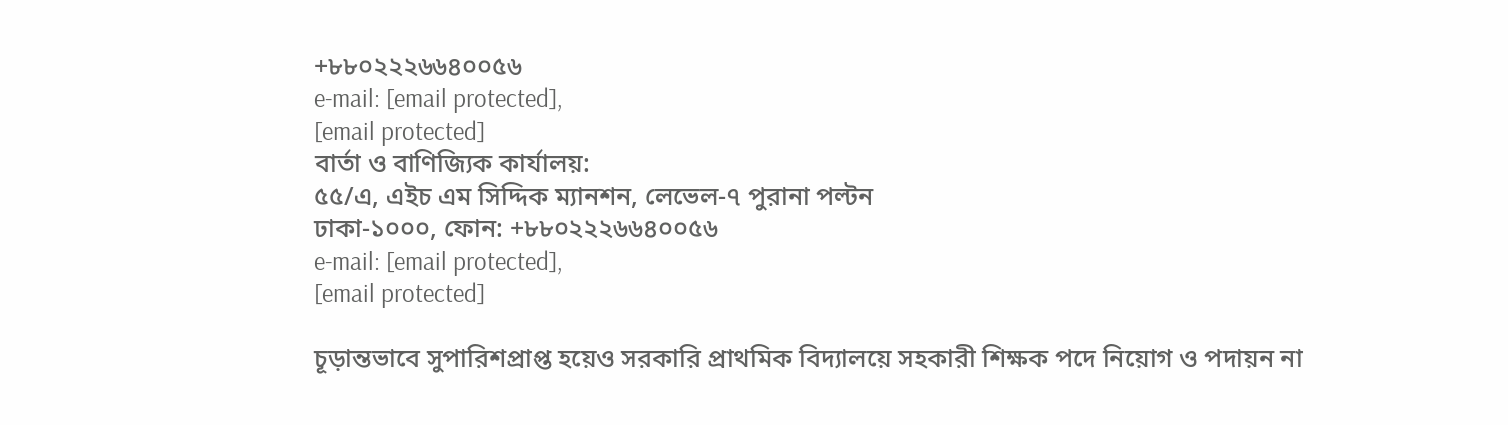+৮৮০২২২৬৬৪০০৫৬
e-mail: [email protected],
[email protected]
বার্তা ও বাণিজ্যিক কার্যালয়:
৫৫/এ, এইচ এম সিদ্দিক ম্যানশন, লেভেল-৭ পুরানা পল্টন
ঢাকা-১০০০, ফোন: +৮৮০২২২৬৬৪০০৫৬
e-mail: [email protected],
[email protected]

চূড়ান্তভাবে সুপারিশপ্রাপ্ত হয়েও সরকারি প্রাথমিক বিদ্যালয়ে সহকারী শিক্ষক পদে নিয়োগ ও পদায়ন না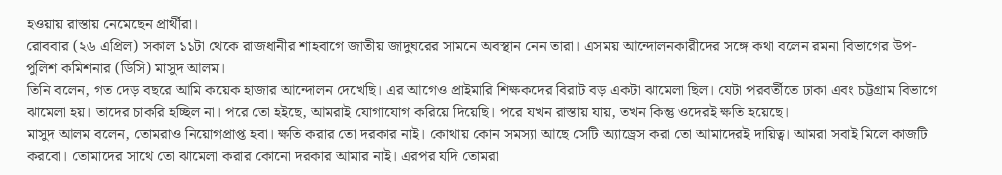হওয়ায় রাস্তায় নেমেছেন প্রার্থীরা।
রোববার (২৬ এপ্রিল) সকাল ১১টা থেকে রাজধানীর শাহবাগে জাতীয় জাদুঘরের সামনে অবস্থান নেন তারা। এসময় আন্দোলনকারীদের সঙ্গে কথা বলেন রমনা বিভাগের উপ-পুলিশ কমিশনার (ডিসি) মাসুদ আলম।
তিনি বলেন, গত দেড় বছরে আমি কয়েক হাজার আন্দোলন দেখেছি। এর আগেও প্রাইমারি শিক্ষকদের বিরাট বড় একটা ঝামেলা ছিল। যেটা পরবর্তীতে ঢাকা এবং চট্টগ্রাম বিভাগে ঝামেলা হয়। তাদের চাকরি হচ্ছিল না। পরে তো হইছে, আমরাই যোগাযোগ করিয়ে দিয়েছি। পরে যখন রাস্তায় যায়, তখন কিন্তু ওদেরই ক্ষতি হয়েছে।
মাসুদ আলম বলেন, তোমরাও নিয়োগপ্রাপ্ত হবা। ক্ষতি করার তো দরকার নাই। কোথায় কোন সমস্যা আছে সেটি অ্যাড্রেস করা তো আমাদেরই দায়িত্ব। আমরা সবাই মিলে কাজটি করবো। তোমাদের সাথে তো ঝামেলা করার কোনো দরকার আমার নাই। এরপর যদি তোমরা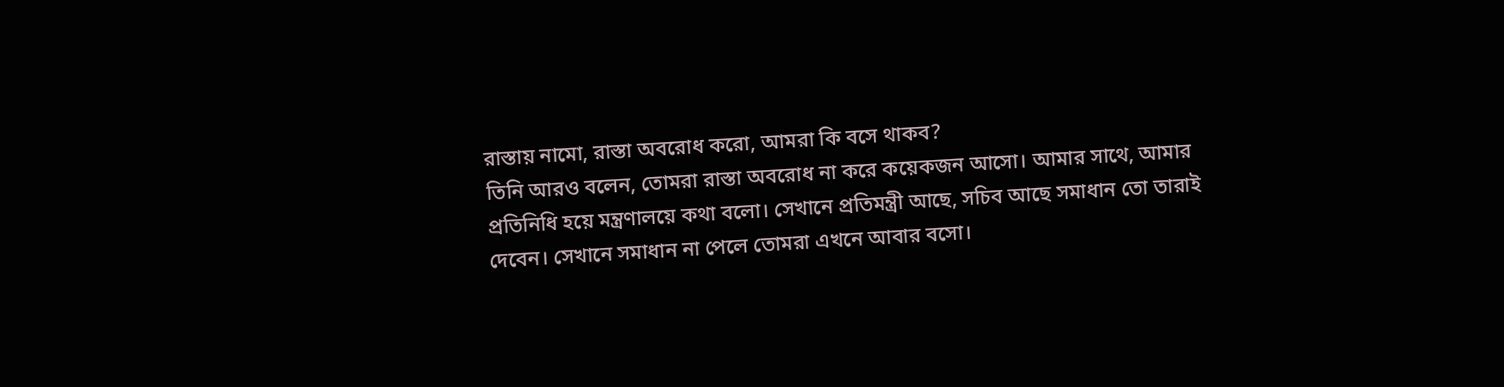রাস্তায় নামো, রাস্তা অবরোধ করো, আমরা কি বসে থাকব?
তিনি আরও বলেন, তোমরা রাস্তা অবরোধ না করে কয়েকজন আসো। আমার সাথে, আমার প্রতিনিধি হয়ে মন্ত্রণালয়ে কথা বলো। সেখানে প্রতিমন্ত্রী আছে, সচিব আছে সমাধান তো তারাই দেবেন। সেখানে সমাধান না পেলে তোমরা এখনে আবার বসো।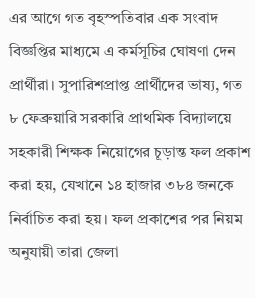এর আগে গত বৃহস্পতিবার এক সংবাদ বিজ্ঞপ্তির মাধ্যমে এ কর্মসূচির ঘোষণা দেন প্রার্থীরা। সুপারিশপ্রাপ্ত প্রার্থীদের ভাষ্য, গত ৮ ফেব্রুয়ারি সরকারি প্রাথমিক বিদ্যালয়ে সহকারী শিক্ষক নিয়োগের চূড়ান্ত ফল প্রকাশ করা হয়, যেখানে ১৪ হাজার ৩৮৪ জনকে নির্বাচিত করা হয়। ফল প্রকাশের পর নিয়ম অনুযায়ী তারা জেলা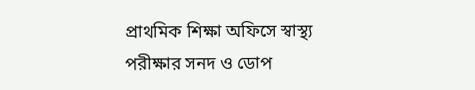প্রাথমিক শিক্ষা অফিসে স্বাস্থ্য পরীক্ষার সনদ ও ডোপ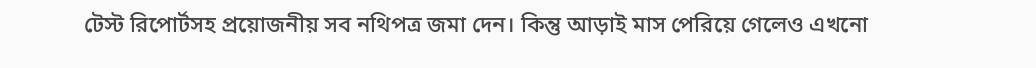টেস্ট রিপোর্টসহ প্রয়োজনীয় সব নথিপত্র জমা দেন। কিন্তু আড়াই মাস পেরিয়ে গেলেও এখনো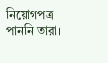নিয়োগপত্র পাননি তারা।